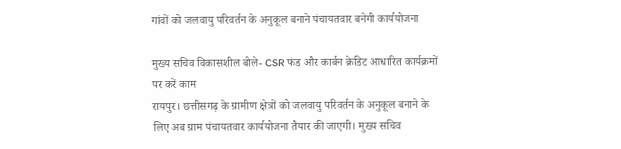गांवों को जलवायु परिवर्तन के अनुकूल बनाने पंचायतवार बनेगी कार्ययोजना

मुख्य सचिव विकासशील बोले- CSR फंड और कार्बन क्रेडिट आधारित कार्यक्रमों पर करें काम
रायपुर। छत्तीसगढ़ के ग्रामीण क्षेत्रों को जलवायु परिवर्तन के अनुकूल बनाने के लिए अब ग्राम पंचायतवार कार्ययोजना तैयार की जाएगी। मुख्य सचिव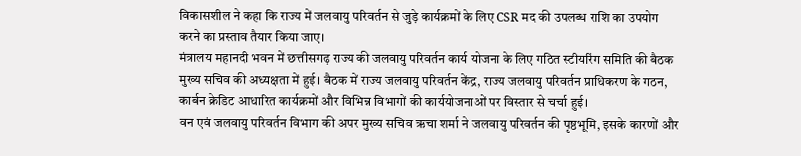विकासशील ने कहा कि राज्य में जलवायु परिवर्तन से जुड़े कार्यक्रमों के लिए CSR मद की उपलब्ध राशि का उपयोग करने का प्रस्ताव तैयार किया जाए।
मंत्रालय महानदी भवन में छत्तीसगढ़ राज्य की जलवायु परिवर्तन कार्य योजना के लिए गठित स्टीयरिंग समिति की बैठक मुख्य सचिव की अध्यक्षता में हुई। बैठक में राज्य जलवायु परिवर्तन केंद्र, राज्य जलवायु परिवर्तन प्राधिकरण के गठन, कार्बन क्रेडिट आधारित कार्यक्रमों और विभिन्न विभागों की कार्ययोजनाओं पर विस्तार से चर्चा हुई।
वन एवं जलवायु परिवर्तन विभाग की अपर मुख्य सचिव ऋचा शर्मा ने जलवायु परिवर्तन की पृष्ठभूमि, इसके कारणों और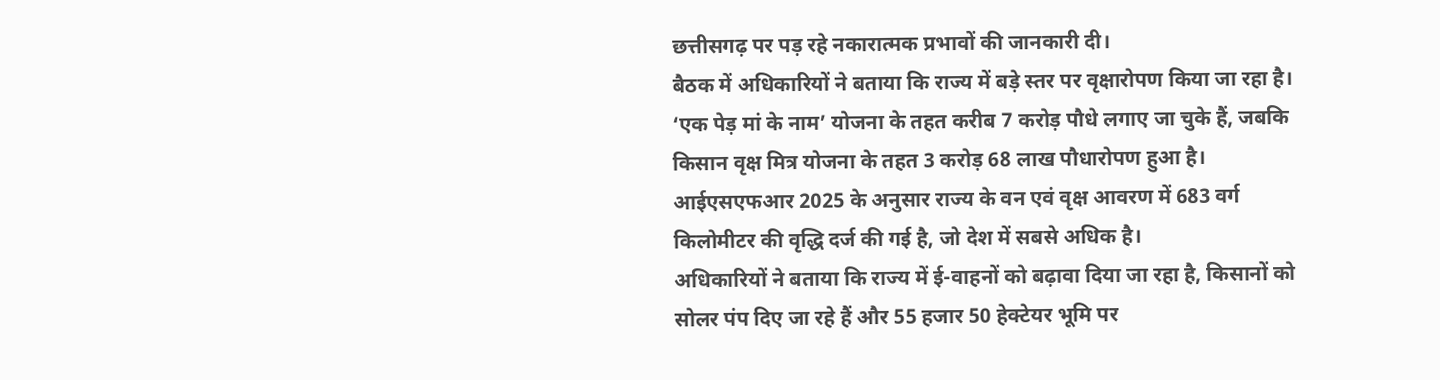छत्तीसगढ़ पर पड़ रहे नकारात्मक प्रभावों की जानकारी दी।
बैठक में अधिकारियों ने बताया कि राज्य में बड़े स्तर पर वृक्षारोपण किया जा रहा है। ‘एक पेड़ मां के नाम’ योजना के तहत करीब 7 करोड़ पौधे लगाए जा चुके हैं, जबकि किसान वृक्ष मित्र योजना के तहत 3 करोड़ 68 लाख पौधारोपण हुआ है। आईएसएफआर 2025 के अनुसार राज्य के वन एवं वृक्ष आवरण में 683 वर्ग किलोमीटर की वृद्धि दर्ज की गई है, जो देश में सबसे अधिक है।
अधिकारियों ने बताया कि राज्य में ई-वाहनों को बढ़ावा दिया जा रहा है, किसानों को सोलर पंप दिए जा रहे हैं और 55 हजार 50 हेक्टेयर भूमि पर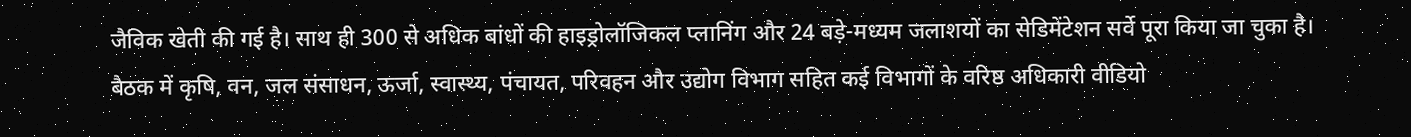जैविक खेती की गई है। साथ ही 300 से अधिक बांधों की हाइड्रोलॉजिकल प्लानिंग और 24 बड़े-मध्यम जलाशयों का सेडिमेंटेशन सर्वे पूरा किया जा चुका है। बैठक में कृषि, वन, जल संसाधन, ऊर्जा, स्वास्थ्य, पंचायत, परिवहन और उद्योग विभाग सहित कई विभागों के वरिष्ठ अधिकारी वीडियो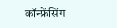कॉन्फ्रेंसिंग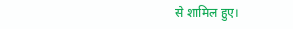से शामिल हुए।